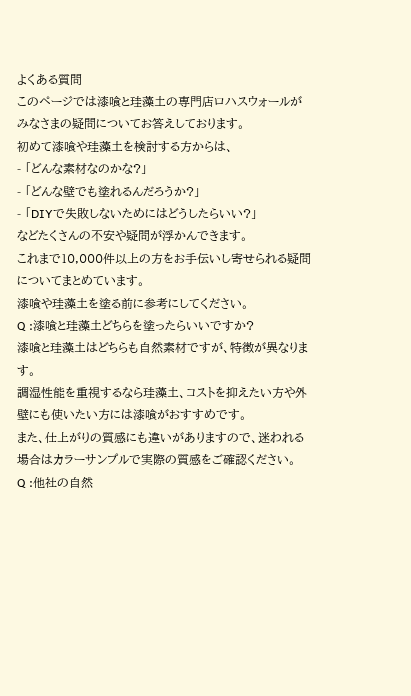よくある質問
このページでは漆喰と珪藻土の専門店ロハスウォールがみなさまの疑問についてお答えしております。
初めて漆喰や珪藻土を検討する方からは、
- 「どんな素材なのかな?」
- 「どんな壁でも塗れるんだろうか?」
- 「DIYで失敗しないためにはどうしたらいい?」
などたくさんの不安や疑問が浮かんできます。
これまで10,000件以上の方をお手伝いし寄せられる疑問についてまとめています。
漆喰や珪藻土を塗る前に参考にしてください。
Q :漆喰と珪藻土どちらを塗ったらいいですか?
漆喰と珪藻土はどちらも自然素材ですが、特徴が異なります。
調湿性能を重視するなら珪藻土、コストを抑えたい方や外壁にも使いたい方には漆喰がおすすめです。
また、仕上がりの質感にも違いがありますので、迷われる場合はカラーサンプルで実際の質感をご確認ください。
Q :他社の自然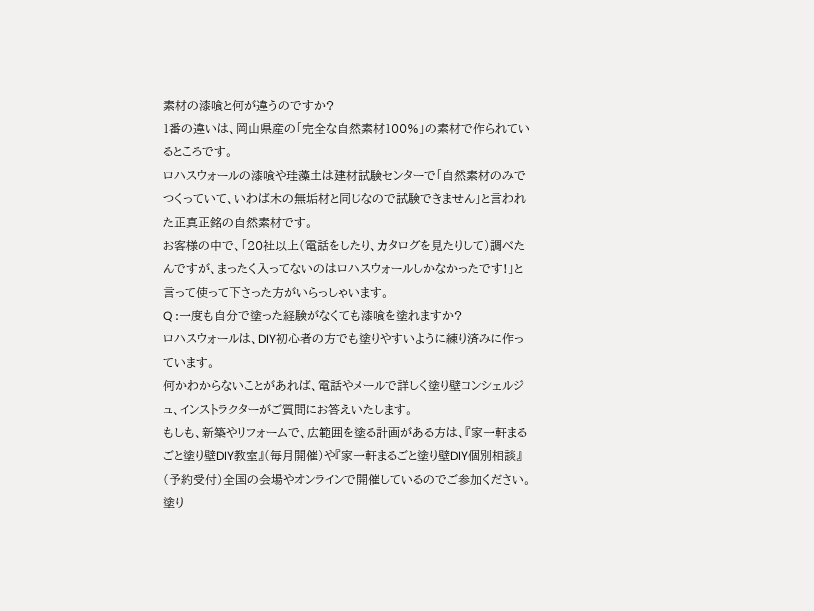素材の漆喰と何が違うのですか?
1番の違いは、岡山県産の「完全な自然素材100%」の素材で作られているところです。
ロハスウォールの漆喰や珪藻土は建材試験センターで「自然素材のみでつくっていて、いわば木の無垢材と同じなので試験できません」と言われた正真正銘の自然素材です。
お客様の中で、「20社以上(電話をしたり、カタログを見たりして)調べたんですが、まったく入ってないのはロハスウォールしかなかったです!」と言って使って下さった方がいらっしゃいます。
Q :一度も自分で塗った経験がなくても漆喰を塗れますか?
ロハスウォールは、DIY初心者の方でも塗りやすいように練り済みに作っています。
何かわからないことがあれば、電話やメールで詳しく塗り壁コンシェルジュ、インストラクターがご質問にお答えいたします。
もしも、新築やリフォームで、広範囲を塗る計画がある方は、『家一軒まるごと塗り壁DIY教室』(毎月開催)や『家一軒まるごと塗り壁DIY個別相談』(予約受付)全国の会場やオンラインで開催しているのでご参加ください。
塗り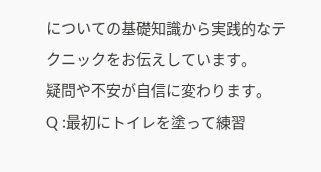についての基礎知識から実践的なテクニックをお伝えしています。
疑問や不安が自信に変わります。
Q :最初にトイレを塗って練習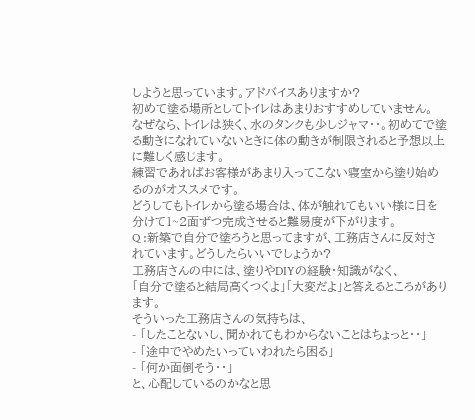しようと思っています。アドバイスありますか?
初めて塗る場所としてトイレはあまりおすすめしていません。
なぜなら、トイレは狭く、水のタンクも少しジャマ・・。初めてで塗る動きになれていないときに体の動きが制限されると予想以上に難しく感じます。
練習であればお客様があまり入ってこない寝室から塗り始めるのがオススメです。
どうしてもトイレから塗る場合は、体が触れてもいい様に日を分けて1~2面ずつ完成させると難易度が下がります。
Q :新築で自分で塗ろうと思ってますが、工務店さんに反対されています。どうしたらいいでしょうか?
工務店さんの中には、塗りやDIYの経験・知識がなく、
「自分で塗ると結局高くつくよ」「大変だよ」と答えるところがあります。
そういった工務店さんの気持ちは、
- 「したことないし、聞かれてもわからないことはちょっと・・」
- 「途中でやめたいっていわれたら困る」
- 「何か面倒そう・・」
と、心配しているのかなと思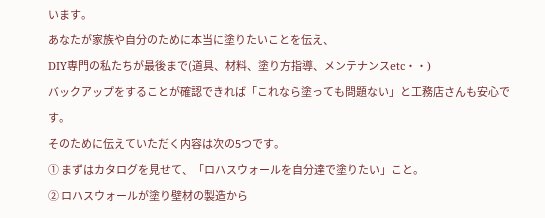います。
あなたが家族や自分のために本当に塗りたいことを伝え、
DIY専門の私たちが最後まで(道具、材料、塗り方指導、メンテナンスetc・・)
バックアップをすることが確認できれば「これなら塗っても問題ない」と工務店さんも安心です。
そのために伝えていただく内容は次の5つです。
① まずはカタログを見せて、「ロハスウォールを自分達で塗りたい」こと。
② ロハスウォールが塗り壁材の製造から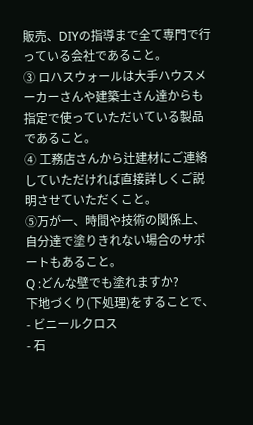販売、DIYの指導まで全て専門で行っている会社であること。
③ ロハスウォールは大手ハウスメーカーさんや建築士さん達からも指定で使っていただいている製品であること。
④ 工務店さんから辻建材にご連絡していただければ直接詳しくご説明させていただくこと。
⑤万が一、時間や技術の関係上、自分達で塗りきれない場合のサポートもあること。
Q :どんな壁でも塗れますか?
下地づくり(下処理)をすることで、
- ビニールクロス
- 石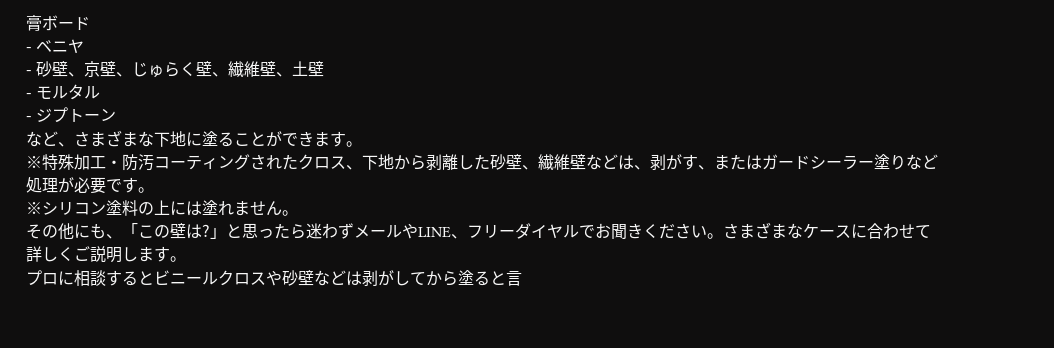膏ボード
- ベニヤ
- 砂壁、京壁、じゅらく壁、繊維壁、土壁
- モルタル
- ジプトーン
など、さまざまな下地に塗ることができます。
※特殊加工・防汚コーティングされたクロス、下地から剥離した砂壁、繊維壁などは、剥がす、またはガードシーラー塗りなど処理が必要です。
※シリコン塗料の上には塗れません。
その他にも、「この壁は?」と思ったら迷わずメールやLINE、フリーダイヤルでお聞きください。さまざまなケースに合わせて詳しくご説明します。
プロに相談するとビニールクロスや砂壁などは剥がしてから塗ると言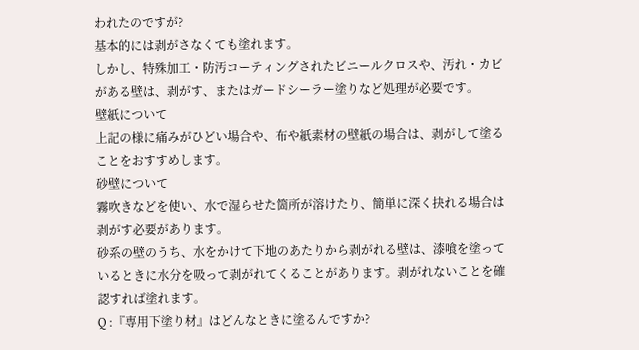われたのですが?
基本的には剥がさなくても塗れます。
しかし、特殊加工・防汚コーティングされたビニールクロスや、汚れ・カビがある壁は、剥がす、またはガードシーラー塗りなど処理が必要です。
壁紙について
上記の様に痛みがひどい場合や、布や紙素材の壁紙の場合は、剥がして塗ることをおすすめします。
砂壁について
霧吹きなどを使い、水で湿らせた箇所が溶けたり、簡単に深く抉れる場合は剥がす必要があります。
砂系の壁のうち、水をかけて下地のあたりから剥がれる壁は、漆喰を塗っているときに水分を吸って剥がれてくることがあります。剥がれないことを確認すれば塗れます。
Q :『専用下塗り材』はどんなときに塗るんですか?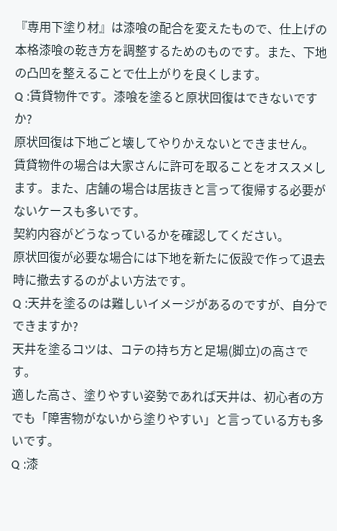『専用下塗り材』は漆喰の配合を変えたもので、仕上げの本格漆喰の乾き方を調整するためのものです。また、下地の凸凹を整えることで仕上がりを良くします。
Q :賃貸物件です。漆喰を塗ると原状回復はできないですか?
原状回復は下地ごと壊してやりかえないとできません。
賃貸物件の場合は大家さんに許可を取ることをオススメします。また、店舗の場合は居抜きと言って復帰する必要がないケースも多いです。
契約内容がどうなっているかを確認してください。
原状回復が必要な場合には下地を新たに仮設で作って退去時に撤去するのがよい方法です。
Q :天井を塗るのは難しいイメージがあるのですが、自分でできますか?
天井を塗るコツは、コテの持ち方と足場(脚立)の高さです。
適した高さ、塗りやすい姿勢であれば天井は、初心者の方でも「障害物がないから塗りやすい」と言っている方も多いです。
Q :漆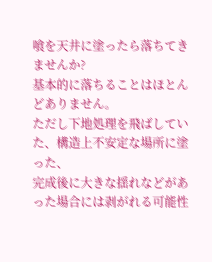喰を天井に塗ったら落ちてきませんか?
基本的に落ちることはほとんどありません。
ただし下地処理を飛ばしていた、構造上不安定な場所に塗った、
完成後に大きな揺れなどがあった場合には剥がれる可能性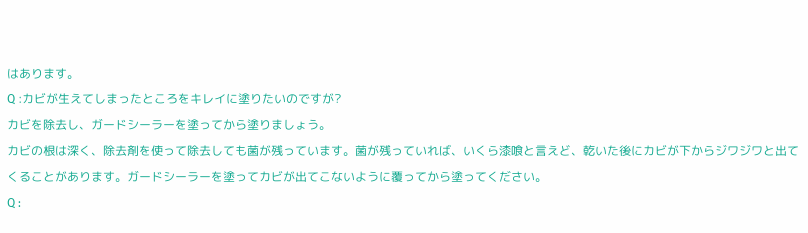はあります。
Q :カビが生えてしまったところをキレイに塗りたいのですが?
カビを除去し、ガードシーラーを塗ってから塗りましょう。
カビの根は深く、除去剤を使って除去しても菌が残っています。菌が残っていれば、いくら漆喰と言えど、乾いた後にカビが下からジワジワと出てくることがあります。ガードシーラーを塗ってカビが出てこないように覆ってから塗ってください。
Q :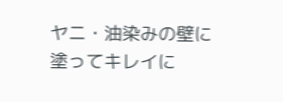ヤニ・油染みの壁に塗ってキレイに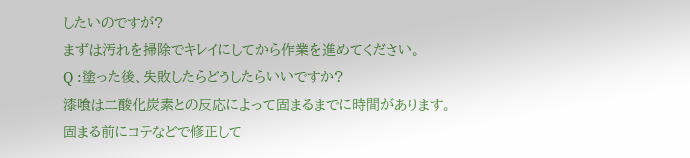したいのですが?
まずは汚れを掃除でキレイにしてから作業を進めてください。
Q :塗った後、失敗したらどうしたらいいですか?
漆喰は二酸化炭素との反応によって固まるまでに時間があります。
固まる前にコテなどで修正して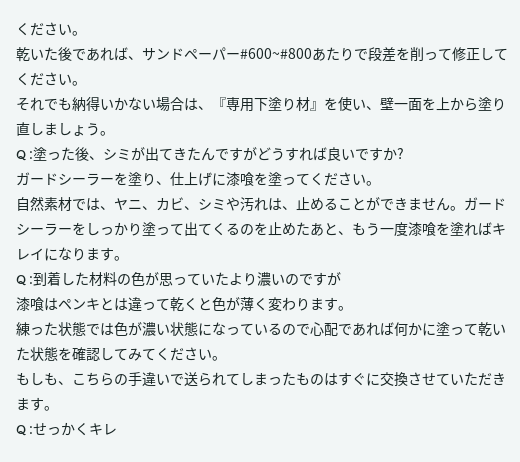ください。
乾いた後であれば、サンドペーパー#600~#800あたりで段差を削って修正してください。
それでも納得いかない場合は、『専用下塗り材』を使い、壁一面を上から塗り直しましょう。
Q :塗った後、シミが出てきたんですがどうすれば良いですか?
ガードシーラーを塗り、仕上げに漆喰を塗ってください。
自然素材では、ヤニ、カビ、シミや汚れは、止めることができません。ガードシーラーをしっかり塗って出てくるのを止めたあと、もう一度漆喰を塗ればキレイになります。
Q :到着した材料の色が思っていたより濃いのですが
漆喰はペンキとは違って乾くと色が薄く変わります。
練った状態では色が濃い状態になっているので心配であれば何かに塗って乾いた状態を確認してみてください。
もしも、こちらの手違いで送られてしまったものはすぐに交換させていただきます。
Q :せっかくキレ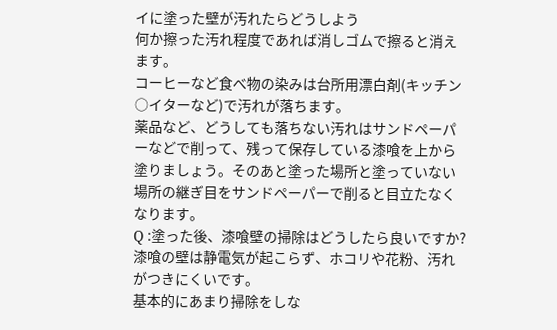イに塗った壁が汚れたらどうしよう
何か擦った汚れ程度であれば消しゴムで擦ると消えます。
コーヒーなど食べ物の染みは台所用漂白剤(キッチン○イターなど)で汚れが落ちます。
薬品など、どうしても落ちない汚れはサンドペーパーなどで削って、残って保存している漆喰を上から塗りましょう。そのあと塗った場所と塗っていない場所の継ぎ目をサンドペーパーで削ると目立たなくなります。
Q :塗った後、漆喰壁の掃除はどうしたら良いですか?
漆喰の壁は静電気が起こらず、ホコリや花粉、汚れがつきにくいです。
基本的にあまり掃除をしな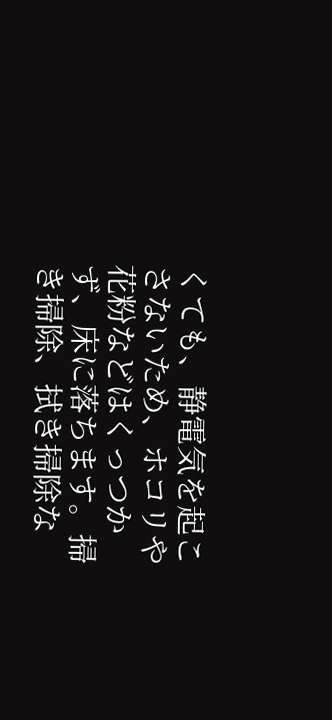くても、静電気を起こさないため、ホコリや花粉などはくっつかず、床に落ちます。掃き掃除、拭き掃除な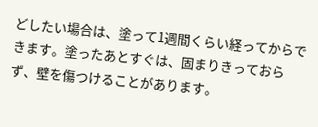どしたい場合は、塗って1週間くらい経ってからできます。塗ったあとすぐは、固まりきっておらず、壁を傷つけることがあります。